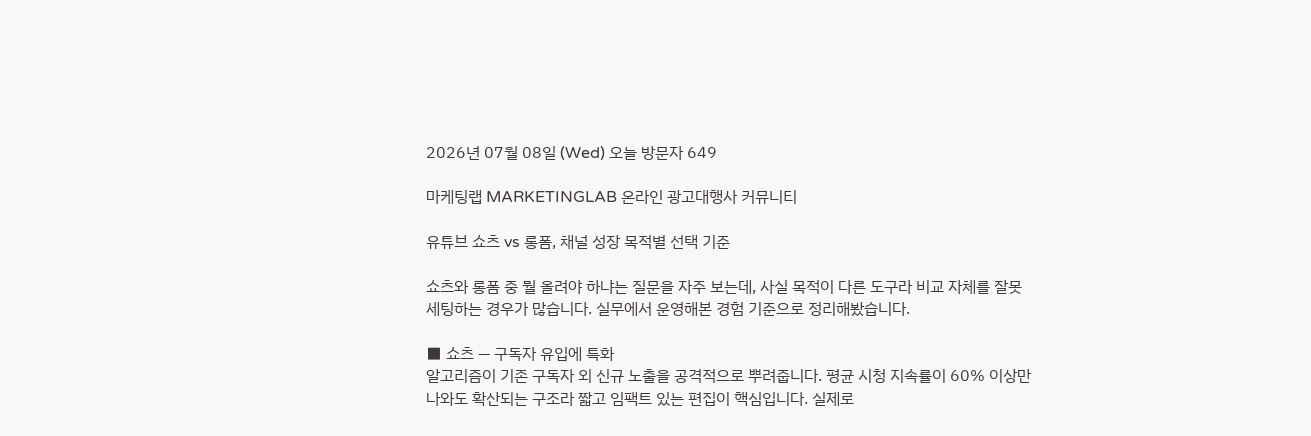2026년 07월 08일 (Wed) 오늘 방문자 649

마케팅랩 MARKETINGLAB 온라인 광고대행사 커뮤니티

유튜브 쇼츠 vs 롱폼, 채널 성장 목적별 선택 기준

쇼츠와 롱폼 중 뭘 올려야 하냐는 질문을 자주 보는데, 사실 목적이 다른 도구라 비교 자체를 잘못 세팅하는 경우가 많습니다. 실무에서 운영해본 경험 기준으로 정리해봤습니다.

■ 쇼츠 — 구독자 유입에 특화
알고리즘이 기존 구독자 외 신규 노출을 공격적으로 뿌려줍니다. 평균 시청 지속률이 60% 이상만 나와도 확산되는 구조라 짧고 임팩트 있는 편집이 핵심입니다. 실제로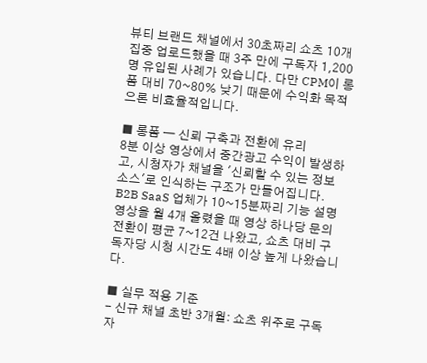뷰티 브랜드 채널에서 30초짜리 쇼츠 10개 집중 업로드했을 때 3주 만에 구독자 1,200명 유입된 사례가 있습니다. 다만 CPM이 롱폼 대비 70~80% 낮기 때문에 수익화 목적으론 비효율적입니다.

■ 롱폼 — 신뢰 구축과 전환에 유리
8분 이상 영상에서 중간광고 수익이 발생하고, 시청자가 채널을 '신뢰할 수 있는 정보 소스'로 인식하는 구조가 만들어집니다. B2B SaaS 업체가 10~15분짜리 기능 설명 영상을 월 4개 올렸을 때 영상 하나당 문의 전환이 평균 7~12건 나왔고, 쇼츠 대비 구독자당 시청 시간도 4배 이상 높게 나왔습니다.

■ 실무 적용 기준
- 신규 채널 초반 3개월: 쇼츠 위주로 구독자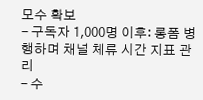모수 확보
- 구독자 1,000명 이후: 롱폼 병행하며 채널 체류 시간 지표 관리
- 수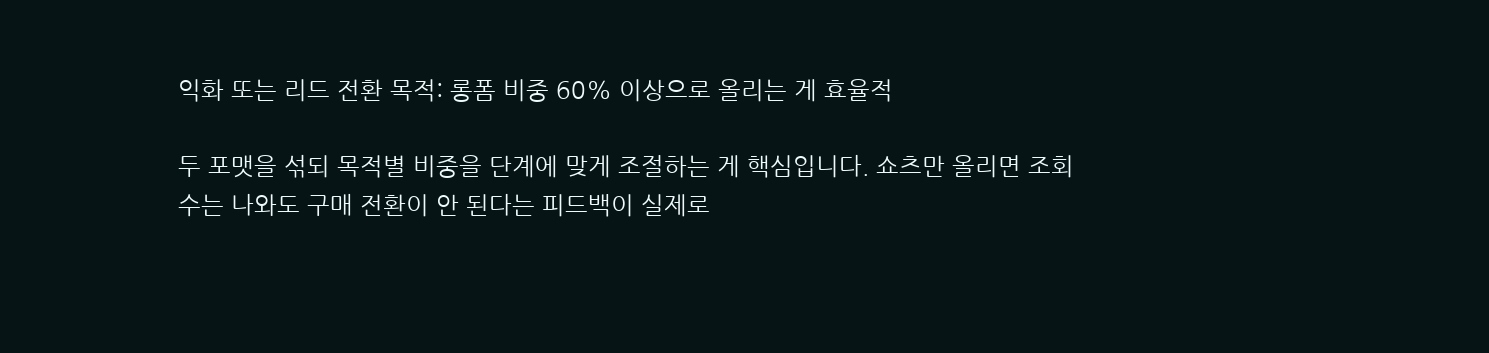익화 또는 리드 전환 목적: 롱폼 비중 60% 이상으로 올리는 게 효율적

두 포맷을 섞되 목적별 비중을 단계에 맞게 조절하는 게 핵심입니다. 쇼츠만 올리면 조회수는 나와도 구매 전환이 안 된다는 피드백이 실제로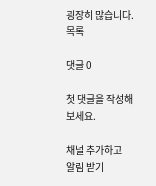굉장히 많습니다.
목록

댓글 0

첫 댓글을 작성해보세요.

채널 추가하고
알림 받기